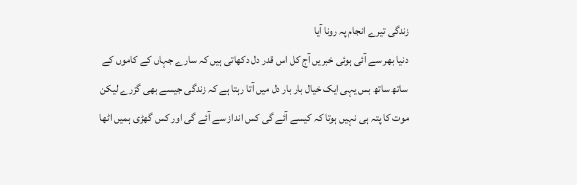زندگی تیرے انجام پہ رونا آیا
دنیا بھر سے آئی ہوئی خبریں آج کل اس قدر دل دکھاتی ہیں کہ سارے جہاں کے کاموں کے ساتھ ساتھ بس یہی ایک خیال بار بار دل میں آتا رہتا ہے کہ زندگی جیسے بھی گزرے لیکن موت کا پتہ ہی نہیں ہوتا کہ کیسے آئے گی کس انداز سے آئے گی اور کس گھڑی ہمیں اٹھا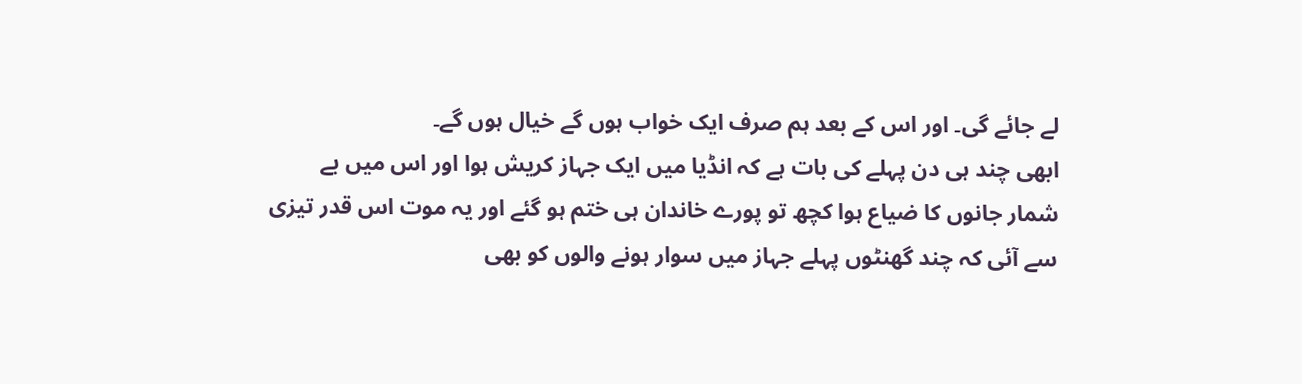لے جائے گی۔ اور اس کے بعد ہم صرف ایک خواب ہوں گے خیال ہوں گے۔
ابھی چند ہی دن پہلے کی بات ہے کہ انڈیا میں ایک جہاز کریش ہوا اور اس میں بے شمار جانوں کا ضیاع ہوا کچھ تو پورے خاندان ہی ختم ہو گئے اور یہ موت اس قدر تیزی سے آئی کہ چند گھنٹوں پہلے جہاز میں سوار ہونے والوں کو بھی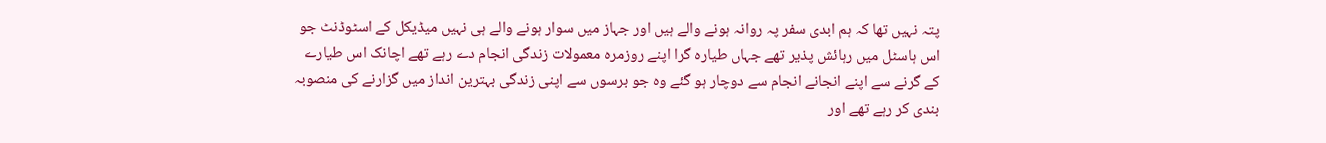پتہ نہیں تھا کہ ہم ابدی سفر پہ روانہ ہونے والے ہیں اور جہاز میں سوار ہونے والے ہی نہیں میڈیکل کے اسٹوڈنٹ جو اس ہاسٹل میں رہائش پذیر تھے جہاں طیارہ گرا اپنے روزمرہ معمولات زندگی انجام دے رہے تھے اچانک اس طیارے کے گرنے سے اپنے انجانے انجام سے دوچار ہو گئے وہ جو برسوں سے اپنی زندگی بہترین انداز میں گزارنے کی منصوبہ بندی کر رہے تھے اور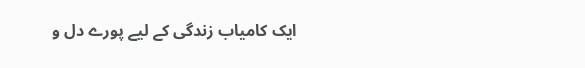ایک کامیاب زندگی کے لیے پورے دل و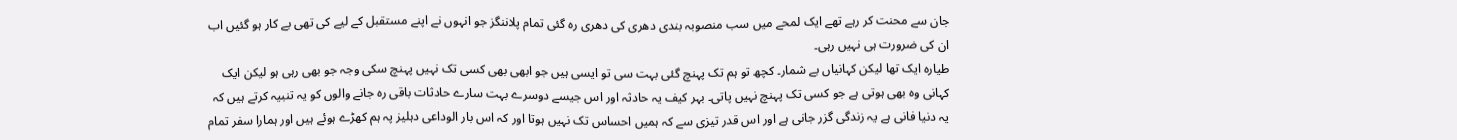جان سے محنت کر رہے تھے ایک لمحے میں سب منصوبہ بندی دھری کی دھری رہ گئی تمام پلاننگز جو انہوں نے اپنے مستقبل کے لیے کی تھی بے کار ہو گئیں اب ان کی ضرورت ہی نہیں رہی۔
طیارہ ایک تھا لیکن کہانیاں بے شمار۔ کچھ تو ہم تک پہنچ گئی بہت سی تو ایسی ہیں جو ابھی بھی کسی تک نہیں پہنچ سکی وجہ جو بھی رہی ہو لیکن ایک کہانی وہ بھی ہوتی ہے جو کسی تک پہنچ نہیں پاتی۔ بہر کیف یہ حادثہ اور اس جیسے دوسرے بہت سارے حادثات باقی رہ جانے والوں کو یہ تنبیہ کرتے ہیں کہ یہ دنیا فانی ہے یہ زندگی گزر جانی ہے اور اس قدر تیزی سے کہ ہمیں احساس تک نہیں ہوتا اور کہ اس بار الوداعی دہلیز پہ ہم کھڑے ہوئے ہیں اور ہمارا سفر تمام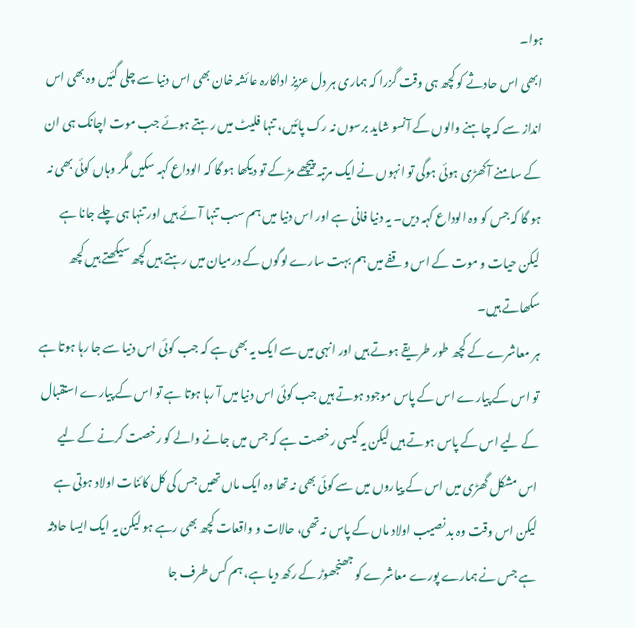ہوا۔
ابھی اس حادثے کو کچھ ہی وقت گزرا کہ ہماری ہر دل عزیز اداکارہ عائشہ خان بھی اس دنیا سے چلی گئیں وہ بھی اس انداز سے کہ چاہنے والوں کے آنسو شاید برسوں نہ رک پائیں، تنہا فلیٹ میں رہتے ہوئے جب موت اچانک ہی ان کے سامنے آ کھڑی ہوئی ہوگی تو انہوں نے ایک مرتبہ پیچھے مڑ کے تو دیکھا ہو گا کہ الوداع کہہ سکیں مگر وہاں کوئی بھی نہ ہو گا کہ جس کو وہ الوداع کہہ دیں۔ یہ دنیا فانی ہے اور اس دنیا میں ہم سب تنہا آئے ہیں اور تنہا ہی چلے جانا ہے لیکن حیات و موت کے اس وقفے میں ہم بہت سارے لوگوں کے درمیان میں رہتے ہیں کچھ سیکھتے ہیں کچھ سکھاتے ہیں۔
ہر معاشرے کے کچھ طور طریقے ہوتے ہیں اور انہی میں سے ایک یہ بھی ہے کہ جب کوئی اس دنیا سے جا رہا ہوتا ہے تو اس کے پیارے اس کے پاس موجود ہوتے ہیں جب کوئی اس دنیا میں آ رہا ہوتا ہے تو اس کے پیارے استقبال کے لیے اس کے پاس ہوتے ہیں لیکن یہ کیسی رخصت ہے کہ جس میں جانے والے کو رخصت کرنے کے لیے اس مشکل گھڑی میں اس کے پیاروں میں سے کوئی بھی نہ تھا وہ ایک ماں تھیں جس کی کل کائنات اولاد ہوتی ہے لیکن اس وقت وہ بد نصیب اولاد ماں کے پاس نہ تھی، حالات و واقعات کچھ بھی رہے ہو لیکن یہ ایک ایسا حادثہ ہے جس نے ہمارے پورے معاشرے کو جھنجھوڑ کے رکھ دیا ہے، ہم کس طرف جا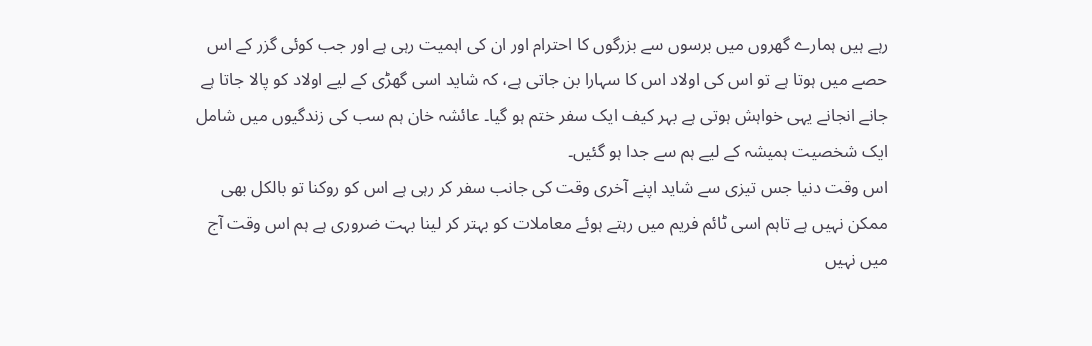رہے ہیں ہمارے گھروں میں برسوں سے بزرگوں کا احترام اور ان کی اہمیت رہی ہے اور جب کوئی گزر کے اس حصے میں ہوتا ہے تو اس کی اولاد اس کا سہارا بن جاتی ہے، کہ شاید اسی گھڑی کے لیے اولاد کو پالا جاتا ہے جانے انجانے یہی خواہش ہوتی ہے بہر کیف ایک سفر ختم ہو گیا۔ عائشہ خان ہم سب کی زندگیوں میں شامل ایک شخصیت ہمیشہ کے لیے ہم سے جدا ہو گئیں۔
اس وقت دنیا جس تیزی سے شاید اپنے آخری وقت کی جانب سفر کر رہی ہے اس کو روکنا تو بالکل بھی ممکن نہیں ہے تاہم اسی ٹائم فریم میں رہتے ہوئے معاملات کو بہتر کر لینا بہت ضروری ہے ہم اس وقت آج میں نہیں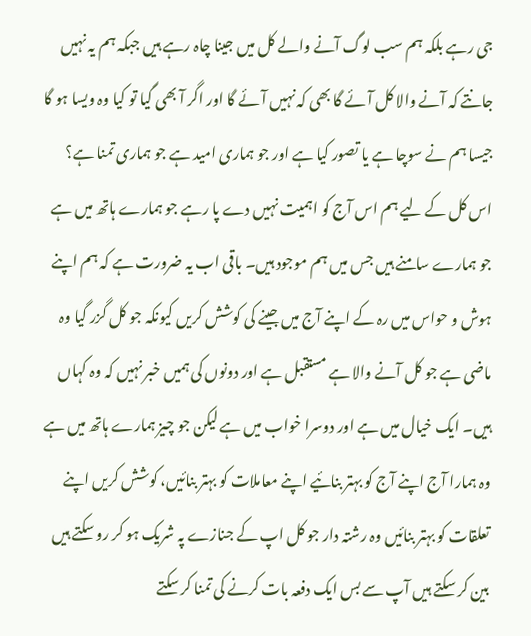جی رہے بلکہ ہم سب لوگ آنے والے کل میں جینا چاہ رہے ہیں جبکہ ہم یہ نہیں جانتے کہ آنے والا کل آئے گا بھی کہ نہیں آئے گا اور اگر آ بھی گیا تو کیا وہ ویسا ہو گا جیسا ہم نے سوچا ہے یا تصور کیا ہے اور جو ہماری امید ہے جو ہماری تمنا ہے؟
اس کل کے لیے ہم اس آج کو اہمیت نہیں دے پا رہے جو ہمارے ہاتھ میں ہے جو ہمارے سامنے ہیں جس میں ہم موجود ہیں۔ باقی اب یہ ضرورت ہے کہ ہم اپنے ہوش و حواس میں رہ کے اپنے آج میں جینے کی کوشش کریں کیونکہ جو کل گزر گیا وہ ماضی ہے جو کل آنے والا ہے مستقبل ہے اور دونوں کی ہمیں خبر نہیں کہ وہ کہاں ہیں۔ ایک خیال میں ہے اور دوسرا خواب میں ہے لیکن جو چیز ہمارے ہاتھ میں ہے وہ ہمارا آج اپنے آج کو بہتر بنائیے اپنے معاملات کو بہتر بنائیں، کوشش کریں اپنے تعلقات کو بہتر بنائیں وہ رشتہ دار جو کل اپ کے جنازے پہ شریک ہو کر رو سکتے ہیں بین کر سکتے ہیں آپ سے بس ایک دفعہ بات کرنے کی تمنا کر سکتے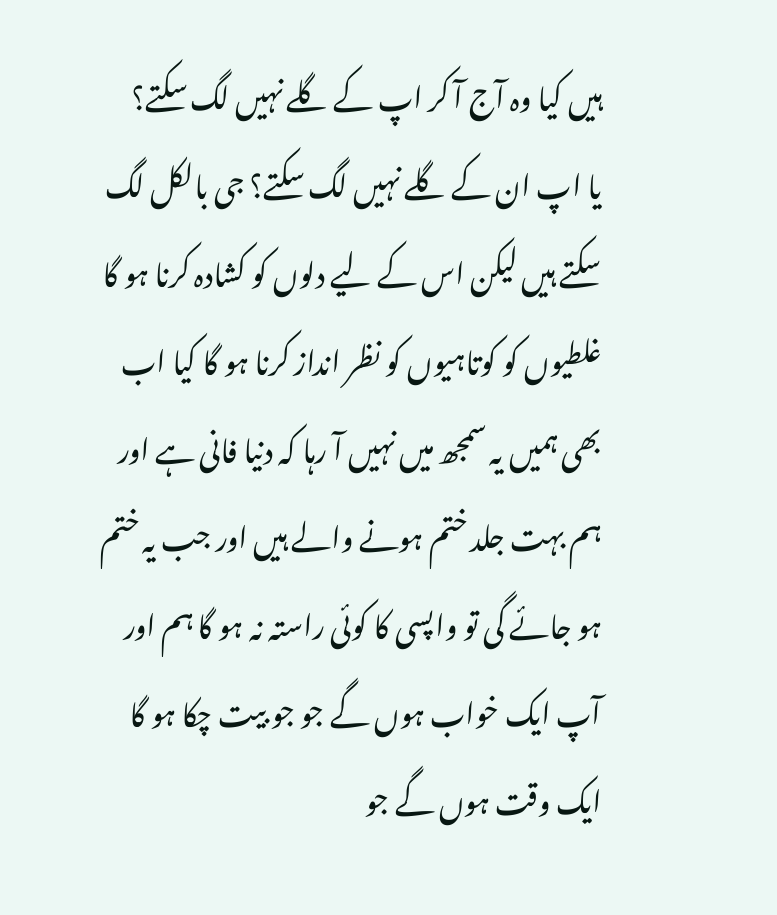ہیں کیا وہ آج آ کر اپ کے گلے نہیں لگ سکتے؟
یا اپ ان کے گلے نہیں لگ سکتے؟ جی بالکل لگ سکتے ہیں لیکن اس کے لیے دلوں کو کشادہ کرنا ہو گا غلطیوں کو کوتاہیوں کو نظر انداز کرنا ہو گا کیا اب بھی ہمیں یہ سمجھ میں نہیں آ رہا کہ دنیا فانی ہے اور ہم بہت جلد ختم ہونے والے ہیں اور جب یہ ختم ہو جائے گی تو واپسی کا کوئی راستہ نہ ہو گا ہم اور آپ ایک خواب ہوں گے جو جو بیت چکا ہو گا ایک وقت ہوں گے جو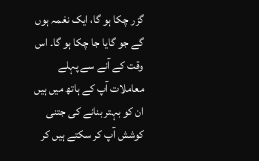گزر چکا ہو گا، ایک نغمہ ہوں گے جو گایا جا چکا ہو گا۔ اس وقت کے آنے سے پہلے معاملات آپ کے ہاتھ میں ہیں ان کو بہتر بنانے کی جتنی کوشش آپ کر سکتے ہیں کر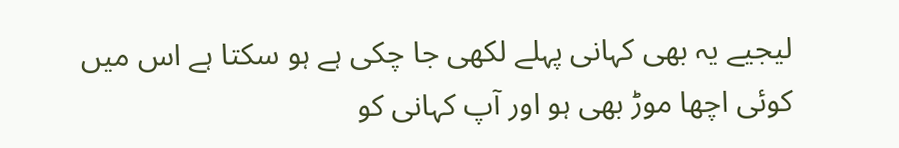لیجیے یہ بھی کہانی پہلے لکھی جا چکی ہے ہو سکتا ہے اس میں کوئی اچھا موڑ بھی ہو اور آپ کہانی کو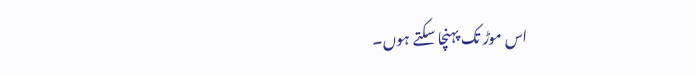اس موڑ تک پہنچا سکتے ہوں۔